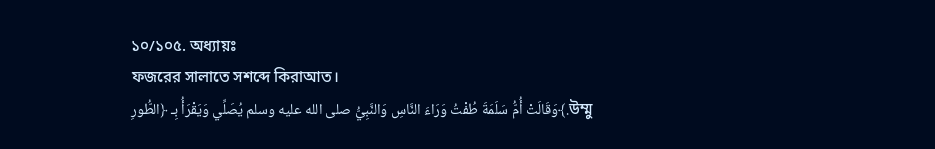১০/১০৫. অধ্যায়ঃ
ফজরের সালাতে সশব্দে কিরাআত।
وَقَالَتْ أُمُّ سَلَمَةَ طُفْتُ وَرَاءَ النَّاسِ وَالنَّبِيُّ صلى الله عليه وسلم يُصَلِّي وَيَقْرَأُ بِـ ﴿الطُّورِ﴾.উম্মু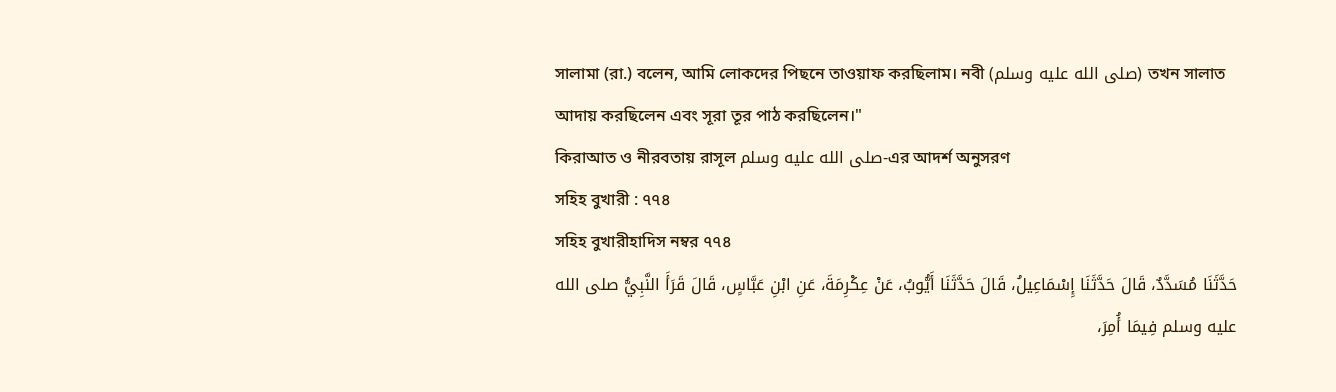সালামা (রা.) বলেন, আমি লোকদের পিছনে তাওয়াফ করছিলাম। নবী (صلى الله عليه وسلم) তখন সালাত আদায় করছিলেন এবং সূরা তূর পাঠ করছিলেন।"
কিরাআত ও নীরবতায় রাসূল صلى الله عليه وسلم-এর আদর্শ অনুসরণ
সহিহ বুখারী : ৭৭৪
সহিহ বুখারীহাদিস নম্বর ৭৭৪
حَدَّثَنَا مُسَدَّدٌ، قَالَ حَدَّثَنَا إِسْمَاعِيلُ، قَالَ حَدَّثَنَا أَيُّوبُ، عَنْ عِكْرِمَةَ، عَنِ ابْنِ عَبَّاسٍ، قَالَ قَرَأَ النَّبِيُّ صلى الله عليه وسلم فِيمَا أُمِرَ،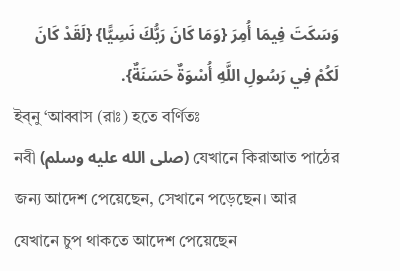وَسَكَتَ فِيمَا أُمِرَ {وَمَا كَانَ رَبُّكَ نَسِيًّا} {لَقَدْ كَانَ لَكُمْ فِي رَسُولِ اللَّهِ أُسْوَةٌ حَسَنَةٌ}.
ইব্নু ‘আব্বাস (রাঃ) হতে বর্ণিতঃ
নবী (صلى الله عليه وسلم) যেখানে কিরাআত পাঠের জন্য আদেশ পেয়েছেন, সেখানে পড়েছেন। আর যেখানে চুপ থাকতে আদেশ পেয়েছেন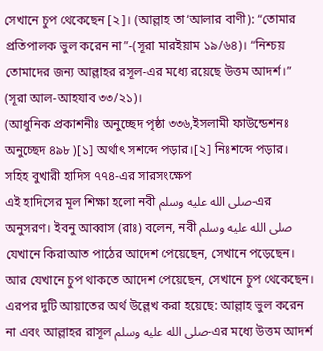সেখানে চুপ থেকেছেন [২]। (আল্লাহ তা‘আলার বাণী): “তোমার প্রতিপালক ভুল করেন না”-(সূরা মারইয়াম ১৯/৬৪)। “নিশ্চয় তোমাদের জন্য আল্লাহর রসূল-এর মধ্যে রয়েছে উত্তম আদর্শ।” (সূরা আল-আহযাব ৩৩/২১)।
(আধুনিক প্রকাশনীঃ অনুচ্ছেদ পৃষ্ঠা ৩৩৬,ইসলামী ফাউন্ডেশনঃ অনুচ্ছেদ ৪৯৮ )[১] অর্থাৎ সশব্দে পড়ার।[২] নিঃশব্দে পড়ার।
সহিহ বুখারী হাদিস ৭৭৪-এর সারসংক্ষেপ
এই হাদিসের মূল শিক্ষা হলো নবী صلى الله عليه وسلم-এর অনুসরণ। ইবনু আব্বাস (রাঃ) বলেন, নবী صلى الله عليه وسلم যেখানে কিরাআত পাঠের আদেশ পেয়েছেন, সেখানে পড়েছেন। আর যেখানে চুপ থাকতে আদেশ পেয়েছেন, সেখানে চুপ থেকেছেন। এরপর দুটি আয়াতের অর্থ উল্লেখ করা হয়েছে: আল্লাহ ভুল করেন না এবং আল্লাহর রাসূল صلى الله عليه وسلم-এর মধ্যে উত্তম আদর্শ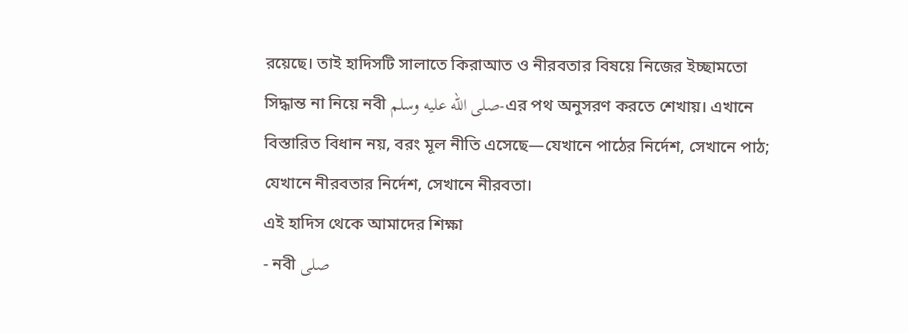রয়েছে। তাই হাদিসটি সালাতে কিরাআত ও নীরবতার বিষয়ে নিজের ইচ্ছামতো সিদ্ধান্ত না নিয়ে নবী صلى الله عليه وسلم-এর পথ অনুসরণ করতে শেখায়। এখানে বিস্তারিত বিধান নয়, বরং মূল নীতি এসেছে—যেখানে পাঠের নির্দেশ, সেখানে পাঠ; যেখানে নীরবতার নির্দেশ, সেখানে নীরবতা।
এই হাদিস থেকে আমাদের শিক্ষা
- নবী صلى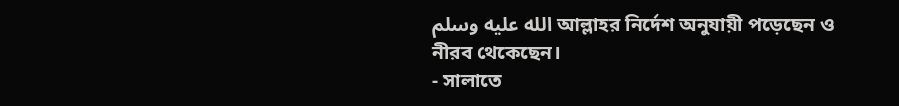الله عليه وسلم আল্লাহর নির্দেশ অনুযায়ী পড়েছেন ও নীরব থেকেছেন।
- সালাতে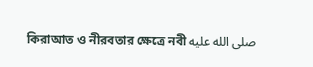কিরাআত ও নীরবতার ক্ষেত্রে নবী صلى الله عليه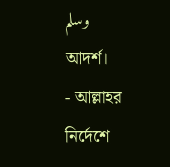وسلم আদর্শ।
- আল্লাহর নির্দেশে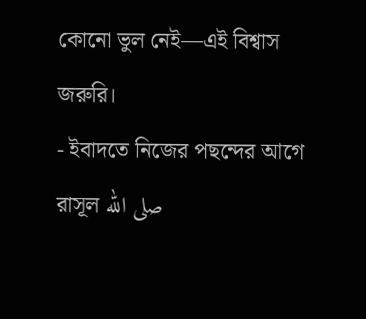কোনো ভুল নেই—এই বিশ্বাস জরুরি।
- ইবাদতে নিজের পছন্দের আগে রাসূল صلى الله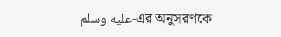عليه وسلم-এর অনুসরণকে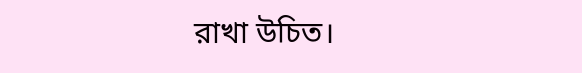রাখা উচিত।